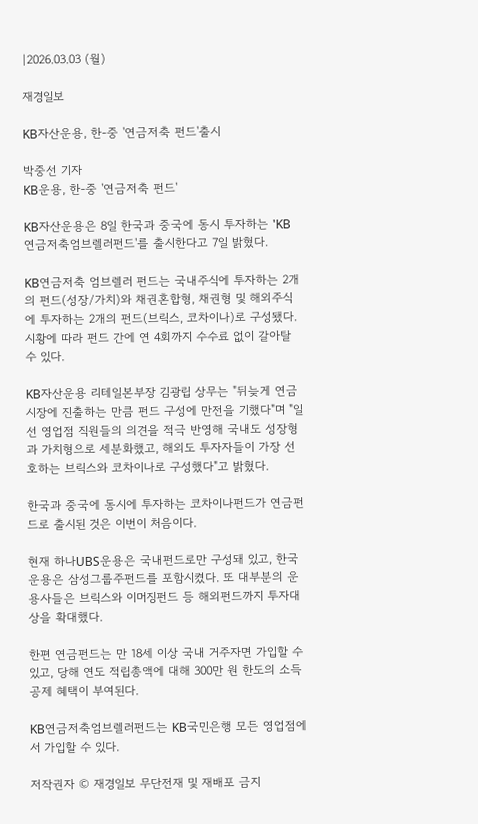|2026.03.03 (월)

재경일보

KB자산운용, 한-중 '연금저축 펀드'출시

박중선 기자
KB운용, 한-중 '연금저축 펀드'

KB자산운용은 8일 한국과 중국에 동시 투자하는 'KB연금저축엄브렐러펀드'를 출시한다고 7일 밝혔다.

KB연금저축 엄브렐러 펀드는 국내주식에 투자하는 2개의 펀드(성장/가치)와 채권혼합형, 채권형 및 해외주식에 투자하는 2개의 펀드(브릭스, 코차이나)로 구성됐다. 시황에 따라 펀드 간에 연 4회까지 수수료 없이 갈아탈 수 있다.

KB자산운용 리테일본부장 김광립 상무는 "뒤늦게 연금시장에 진출하는 만큼 펀드 구성에 만전을 기했다"며 "일선 영업점 직원들의 의견을 적극 반영해 국내도 성장형과 가치형으로 세분화했고, 해외도 투자자들이 가장 선호하는 브릭스와 코차이나로 구성했다"고 밝혔다.

한국과 중국에 동시에 투자하는 코차이나펀드가 연금펀드로 출시된 것은 이번이 처음이다.

현재 하나UBS운용은 국내펀드로만 구성돼 있고, 한국운용은 삼성그룹주펀드를 포함시켰다. 또 대부분의 운용사들은 브릭스와 이머징펀드 등 해외펀드까지 투자대상을 확대했다.

한편 연금펀드는 만 18세 이상 국내 거주자면 가입할 수 있고, 당해 연도 적립총액에 대해 300만 원 한도의 소득공제 혜택이 부여된다.

KB연금저축엄브렐러펀드는 KB국민은행 모든 영업점에서 가입할 수 있다.

저작권자 © 재경일보 무단전재 및 재배포 금지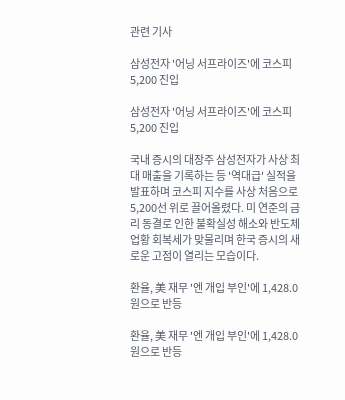관련 기사

삼성전자 '어닝 서프라이즈'에 코스피 5,200 진입

삼성전자 '어닝 서프라이즈'에 코스피 5,200 진입

국내 증시의 대장주 삼성전자가 사상 최대 매출을 기록하는 등 '역대급' 실적을 발표하며 코스피 지수를 사상 처음으로 5,200선 위로 끌어올렸다. 미 연준의 금리 동결로 인한 불확실성 해소와 반도체 업황 회복세가 맞물리며 한국 증시의 새로운 고점이 열리는 모습이다.

환율, 美 재무 '엔 개입 부인'에 1,428.0원으로 반등

환율, 美 재무 '엔 개입 부인'에 1,428.0원으로 반등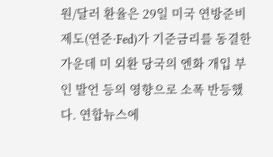원/달러 환율은 29일 미국 연방준비제도(연준·Fed)가 기준금리를 동결한 가운데 미 외환 당국의 엔화 개입 부인 발언 등의 영향으로 소폭 반등했다. 연합뉴스에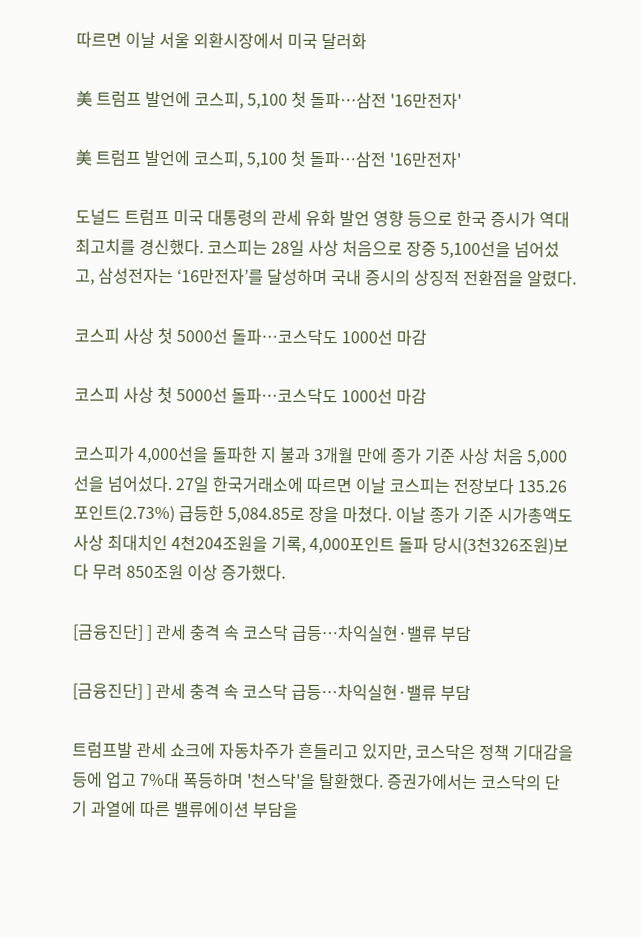따르면 이날 서울 외환시장에서 미국 달러화

美 트럼프 발언에 코스피, 5,100 첫 돌파…삼전 '16만전자'

美 트럼프 발언에 코스피, 5,100 첫 돌파…삼전 '16만전자'

도널드 트럼프 미국 대통령의 관세 유화 발언 영향 등으로 한국 증시가 역대 최고치를 경신했다. 코스피는 28일 사상 처음으로 장중 5,100선을 넘어섰고, 삼성전자는 ‘16만전자’를 달성하며 국내 증시의 상징적 전환점을 알렸다.

코스피 사상 첫 5000선 돌파…코스닥도 1000선 마감

코스피 사상 첫 5000선 돌파…코스닥도 1000선 마감

코스피가 4,000선을 돌파한 지 불과 3개월 만에 종가 기준 사상 처음 5,000선을 넘어섰다. 27일 한국거래소에 따르면 이날 코스피는 전장보다 135.26포인트(2.73%) 급등한 5,084.85로 장을 마쳤다. 이날 종가 기준 시가총액도 사상 최대치인 4천204조원을 기록, 4,000포인트 돌파 당시(3천326조원)보다 무려 850조원 이상 증가했다.

[금융진단] ] 관세 충격 속 코스닥 급등…차익실현·밸류 부담

[금융진단] ] 관세 충격 속 코스닥 급등…차익실현·밸류 부담

트럼프발 관세 쇼크에 자동차주가 흔들리고 있지만, 코스닥은 정책 기대감을 등에 업고 7%대 폭등하며 '천스닥'을 탈환했다. 증권가에서는 코스닥의 단기 과열에 따른 밸류에이션 부담을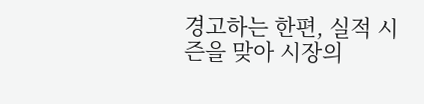경고하는 한편, 실적 시즌을 맞아 시장의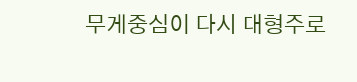무게중심이 다시 대형주로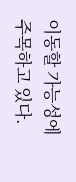이동할 가능성에 주목하고 있다.